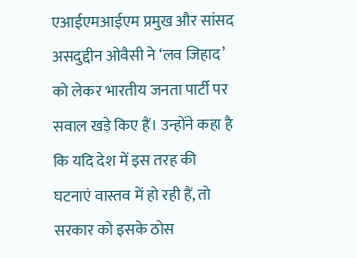एआईएमआईएम प्रमुख और सांसद असदुद्दीन ओवैसी ने ‘लव जिहाद’ को लेकर भारतीय जनता पार्टी पर सवाल खड़े किए हैं। उन्होंने कहा है कि यदि देश में इस तरह की घटनाएं वास्तव में हो रही हैं, तो सरकार को इसके ठोस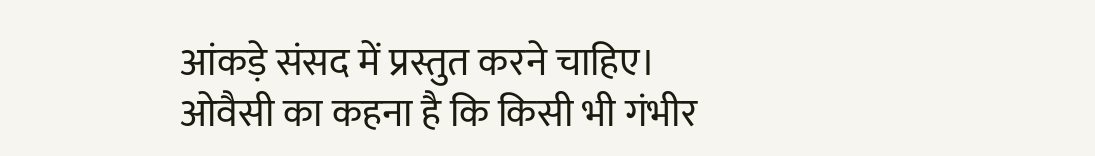आंकड़े संसद में प्रस्तुत करने चाहिए।
ओवैसी का कहना है कि किसी भी गंभीर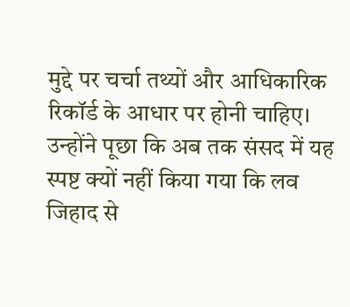मुद्दे पर चर्चा तथ्यों और आधिकारिक रिकॉर्ड के आधार पर होनी चाहिए। उन्होंने पूछा कि अब तक संसद में यह स्पष्ट क्यों नहीं किया गया कि लव जिहाद से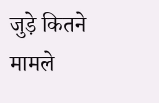जुड़े कितने मामले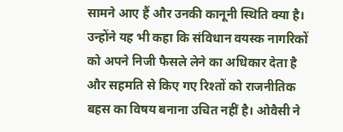सामने आए हैं और उनकी कानूनी स्थिति क्या है।
उन्होंने यह भी कहा कि संविधान वयस्क नागरिकों को अपने निजी फैसले लेने का अधिकार देता है और सहमति से किए गए रिश्तों को राजनीतिक बहस का विषय बनाना उचित नहीं है। ओवैसी ने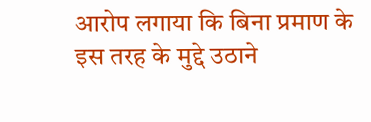आरोप लगाया कि बिना प्रमाण के इस तरह के मुद्दे उठाने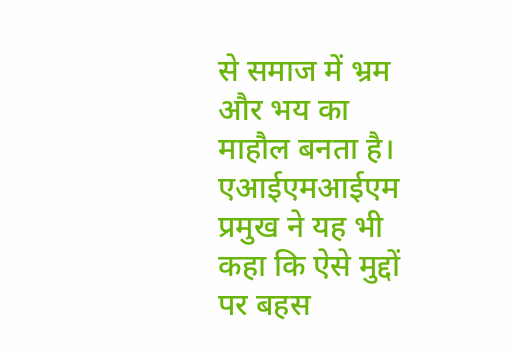से समाज में भ्रम और भय का माहौल बनता है।
एआईएमआईएम प्रमुख ने यह भी कहा कि ऐसे मुद्दों पर बहस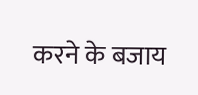करने के बजाय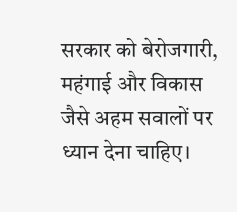सरकार को बेरोजगारी, महंगाई और विकास जैसे अहम सवालों पर ध्यान देना चाहिए।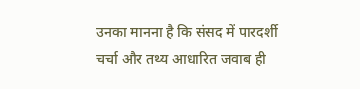उनका मानना है कि संसद में पारदर्शी चर्चा और तथ्य आधारित जवाब ही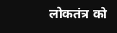लोकतंत्र को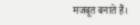मजबूत बनाते हैं।